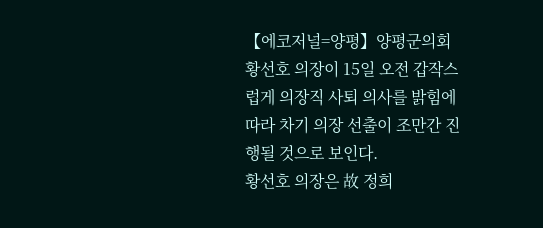【에코저널=양평】양평군의회 황선호 의장이 15일 오전 갑작스럽게 의장직 사퇴 의사를 밝힘에 따라 차기 의장 선출이 조만간 진행될 것으로 보인다.
황선호 의장은 故 정희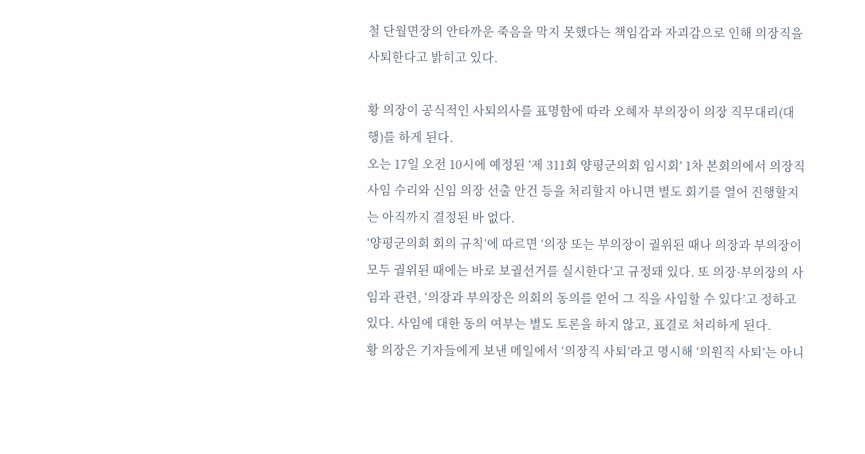철 단월면장의 안타까운 죽음을 막지 못했다는 책임감과 자괴감으로 인해 의장직을 사퇴한다고 밝히고 있다.

황 의장이 공식적인 사퇴의사를 표명함에 따라 오혜자 부의장이 의장 직무대리(대행)를 하게 된다.
오는 17일 오전 10시에 예정된 ‘제 311회 양평군의회 임시회’ 1차 본회의에서 의장직 사임 수리와 신임 의장 선출 안건 등을 처리할지 아니면 별도 회기를 열어 진행할지는 아직까지 결정된 바 없다.
‘양평군의회 회의 규칙’에 따르면 ‘의장 또는 부의장이 궐위된 때나 의장과 부의장이 모두 궐위된 때에는 바로 보궐선거를 실시한다’고 규정돼 있다. 또 의장·부의장의 사임과 관련, ‘의장과 부의장은 의회의 동의를 얻어 그 직을 사임할 수 있다’고 정하고 있다. 사임에 대한 동의 여부는 별도 토론을 하지 않고, 표결로 처리하게 된다.
황 의장은 기자들에게 보낸 메일에서 ‘의장직 사퇴’라고 명시해 ‘의원직 사퇴’는 아니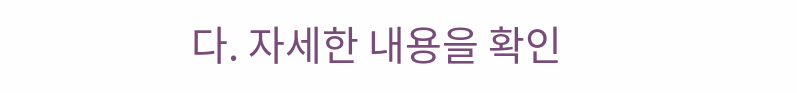다. 자세한 내용을 확인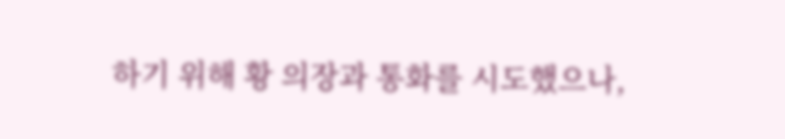하기 위해 황 의장과 통화를 시도했으나,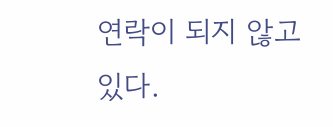연락이 되지 않고 있다.